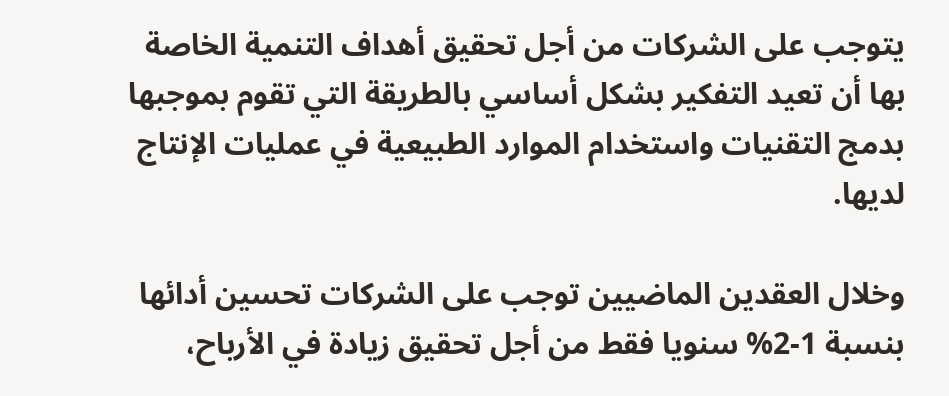يتوجب على الشركات من أجل تحقيق أهداف التنمية الخاصة بها أن تعيد التفكير بشكل أساسي بالطريقة التي تقوم بموجبها بدمج التقنيات واستخدام الموارد الطبيعية في عمليات الإنتاج لديها.

وخلال العقدين الماضيين توجب على الشركات تحسين أدائها بنسبة 1-2% سنويا فقط من أجل تحقيق زيادة في الأرباح،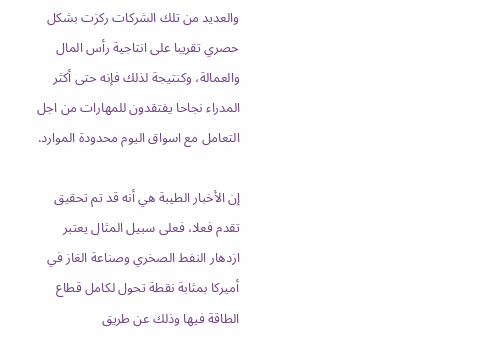والعديد من تلك الشركات ركزت بشكل حصري تقريبا على انتاجية رأس المال والعمالة، وكنتيجة لذلك فإنه حتى أكثر المدراء نجاحا يفتقدون للمهارات من اجل التعامل مع اسواق اليوم محدودة الموارد.

إن الأخبار الطيبة هي أنه قد تم تحقيق تقدم فعلا، فعلى سبيل المثال يعتبر ازدهار النفط الصخري وصناعة الغاز في أميركا بمثابة نقطة تحول لكامل قطاع الطاقة فيها وذلك عن طريق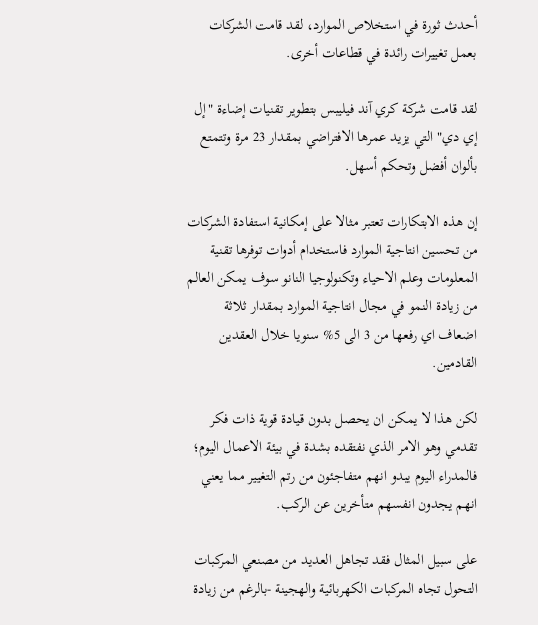أحدث ثورة في استخلاص الموارد، لقد قامت الشركات بعمل تغييرات رائدة في قطاعات أخرى.

لقد قامت شركة كري آند فيليبس بتطوير تقنيات إضاءة "إل إي دي" التي يزيد عمرها الافتراضي بمقدار 23 مرة وتتمتع بألوان أفضل وتحكم أسهل.

إن هذه الابتكارات تعتبر مثالا على إمكانية استفادة الشركات من تحسين انتاجية الموارد فاستخدام أدوات توفرها تقنية المعلومات وعلم الاحياء وتكنولوجيا النانو سوف يمكن العالم من زيادة النمو في مجال انتاجية الموارد بمقدار ثلاثة اضعاف اي رفعها من 3 الى 5% سنويا خلال العقدين القادمين.

لكن هذا لا يمكن ان يحصل بدون قيادة قوية ذات فكر تقدمي وهو الامر الذي نفتقده بشدة في بيئة الاعمال اليوم؛ فالمدراء اليوم يبدو انهم متفاجئون من رتم التغيير مما يعني انهم يجدون انفسهم متأخرين عن الركب.

على سبيل المثال فقد تجاهل العديد من مصنعي المركبات التحول تجاه المركبات الكهربائية والهجينة -بالرغم من زيادة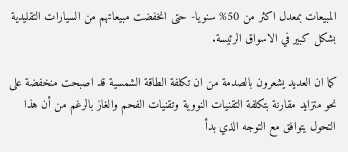المبيعات بمعدل اكثر من 50% سنويا- حتى انخفضت مبيعاتهم من السيارات التقليدية بشكل كبير في الاسواق الرئيسة.

كما ان العديد يشعرون بالصدمة من ان تكلفة الطاقة الشمسية قد اصبحت منخفضة على نحو متزايد مقارنة بتكلفة التقنيات النووية وتقنيات الفحم والغاز بالرغم من أن هذا التحول يتوافق مع التوجه الذي بدأ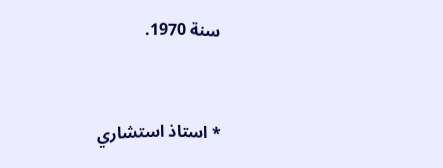سنة 1970.



* استاذ استشاري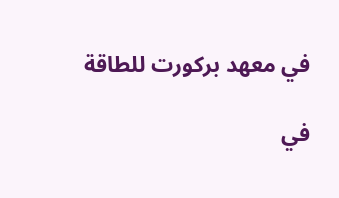في معهد بركورت للطاقة

في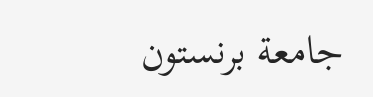جامعة برنستون